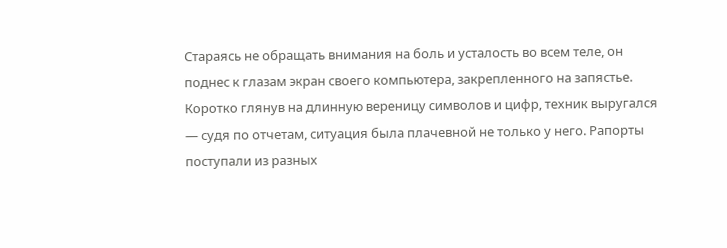Стараясь не обращать внимания на боль и усталость во всем теле, он поднес к глазам экран своего компьютера, закрепленного на запястье. Коротко глянув на длинную вереницу символов и цифр, техник выругался — судя по отчетам, ситуация была плачевной не только у него. Рапорты поступали из разных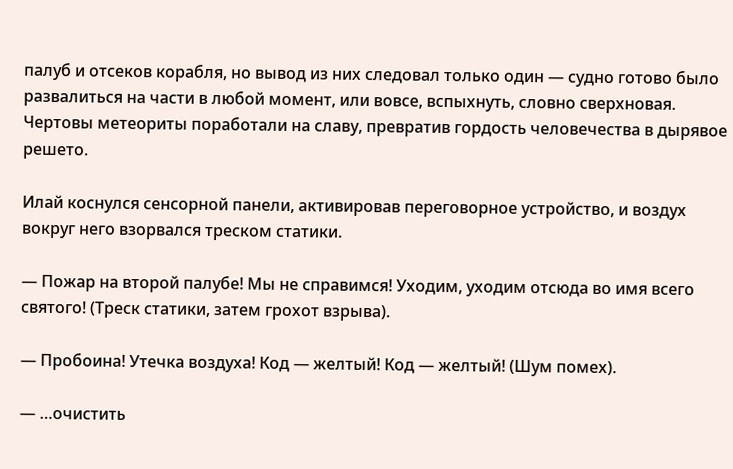палуб и отсеков корабля, но вывод из них следовал только один — судно готово было развалиться на части в любой момент, или вовсе, вспыхнуть, словно сверхновая. Чертовы метеориты поработали на славу, превратив гордость человечества в дырявое решето.

Илай коснулся сенсорной панели, активировав переговорное устройство, и воздух вокруг него взорвался треском статики.

— Пожар на второй палубе! Мы не справимся! Уходим, уходим отсюда во имя всего святого! (Треск статики, затем грохот взрыва).

— Пробоина! Утечка воздуха! Код — желтый! Код — желтый! (Шум помех).

— …очистить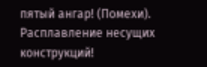пятый ангар! (Помехи). Расплавление несущих конструкций!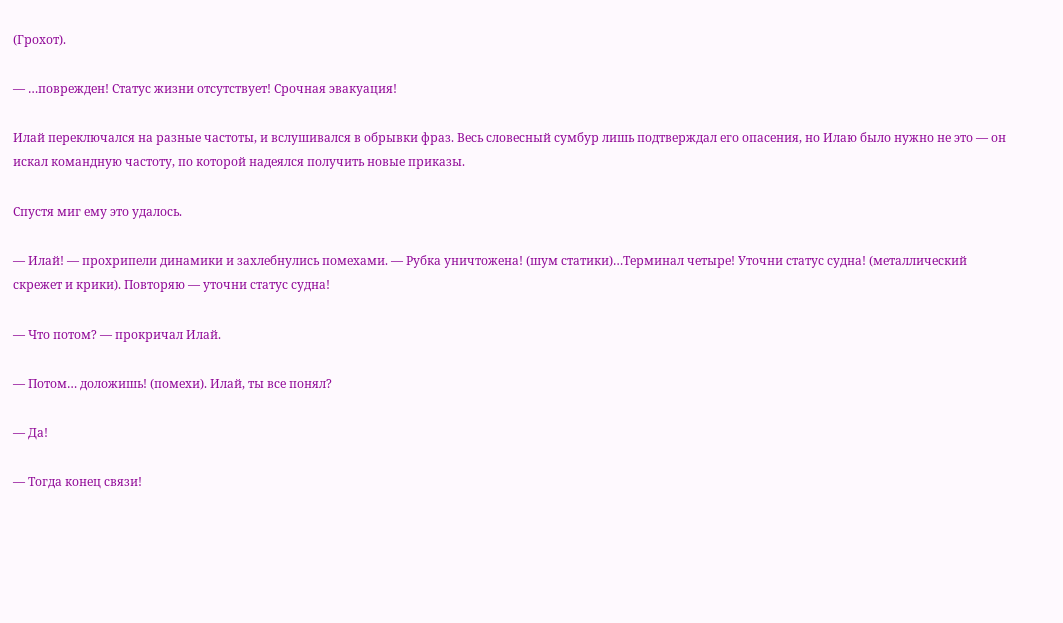(Грохот).

— …поврежден! Статус жизни отсутствует! Срочная эвакуация!

Илай переключался на разные частоты, и вслушивался в обрывки фраз. Весь словесный сумбур лишь подтверждал его опасения, но Илаю было нужно не это — он искал командную частоту, по которой надеялся получить новые приказы.

Спустя миг ему это удалось.

— Илай! — прохрипели динамики и захлебнулись помехами. — Рубка уничтожена! (шум статики)…Терминал четыре! Уточни статус судна! (металлический скрежет и крики). Повторяю — уточни статус судна!

— Что потом? — прокричал Илай.

— Потом… доложишь! (помехи). Илай, ты все понял?

— Да!

— Тогда конец связи!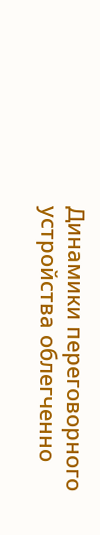Динамики переговорного устройства облегченно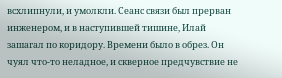всхлипнули, и умолкли. Сеанс связи был прерван инженером, и в наступившей тишине, Илай зашагал по коридору. Времени было в обрез. Он чуял что-то неладное, и скверное предчувствие не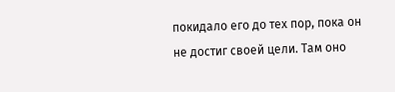покидало его до тех пор, пока он не достиг своей цели. Там оно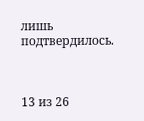лишь подтвердилось.



13 из 26